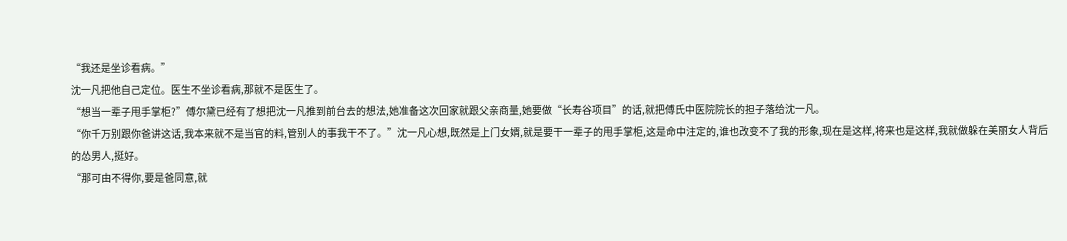“我还是坐诊看病。”
沈一凡把他自己定位。医生不坐诊看病,那就不是医生了。
“想当一辈子甩手掌柜?”傅尔黛已经有了想把沈一凡推到前台去的想法,她准备这次回家就跟父亲商量,她要做“长寿谷项目”的话,就把傅氏中医院院长的担子落给沈一凡。
“你千万别跟你爸讲这话,我本来就不是当官的料,管别人的事我干不了。”沈一凡心想,既然是上门女婿,就是要干一辈子的甩手掌柜,这是命中注定的,谁也改变不了我的形象,现在是这样,将来也是这样,我就做躲在美丽女人背后的怂男人,挺好。
“那可由不得你,要是爸同意,就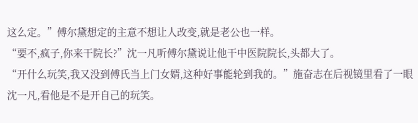这么定。”傅尔黛想定的主意不想让人改变,就是老公也一样。
“要不,疯子,你来干院长?”沈一凡听傅尔黛说让他干中医院院长,头都大了。
“开什么玩笑,我又没到傅氏当上门女婿,这种好事能轮到我的。”施奋志在后视镜里看了一眼沈一凡,看他是不是开自己的玩笑。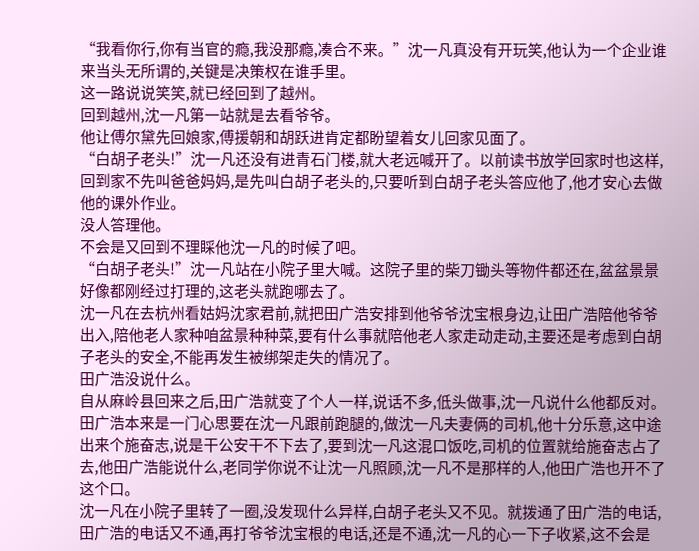“我看你行,你有当官的瘾,我没那瘾,凑合不来。”沈一凡真没有开玩笑,他认为一个企业谁来当头无所谓的,关键是决策权在谁手里。
这一路说说笑笑,就已经回到了越州。
回到越州,沈一凡第一站就是去看爷爷。
他让傅尔黛先回娘家,傅援朝和胡跃进肯定都盼望着女儿回家见面了。
“白胡子老头!”沈一凡还没有进青石门楼,就大老远喊开了。以前读书放学回家时也这样,回到家不先叫爸爸妈妈,是先叫白胡子老头的,只要听到白胡子老头答应他了,他才安心去做他的课外作业。
没人答理他。
不会是又回到不理睬他沈一凡的时候了吧。
“白胡子老头!”沈一凡站在小院子里大喊。这院子里的柴刀锄头等物件都还在,盆盆景景好像都刚经过打理的,这老头就跑哪去了。
沈一凡在去杭州看姑妈沈家君前,就把田广浩安排到他爷爷沈宝根身边,让田广浩陪他爷爷出入,陪他老人家种咱盆景种种菜,要有什么事就陪他老人家走动走动,主要还是考虑到白胡子老头的安全,不能再发生被绑架走失的情况了。
田广浩没说什么。
自从麻岭县回来之后,田广浩就变了个人一样,说话不多,低头做事,沈一凡说什么他都反对。
田广浩本来是一门心思要在沈一凡跟前跑腿的,做沈一凡夫妻俩的司机,他十分乐意,这中途出来个施奋志,说是干公安干不下去了,要到沈一凡这混口饭吃,司机的位置就给施奋志占了去,他田广浩能说什么,老同学你说不让沈一凡照顾,沈一凡不是那样的人,他田广浩也开不了这个口。
沈一凡在小院子里转了一圈,没发现什么异样,白胡子老头又不见。就拨通了田广浩的电话,田广浩的电话又不通,再打爷爷沈宝根的电话,还是不通,沈一凡的心一下子收紧,这不会是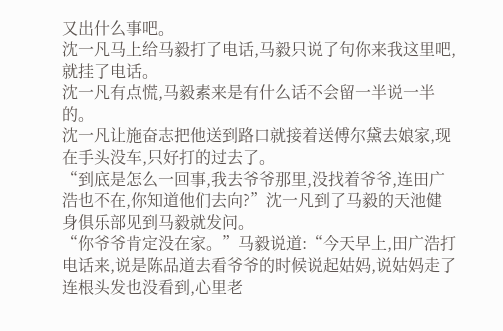又出什么事吧。
沈一凡马上给马毅打了电话,马毅只说了句你来我这里吧,就挂了电话。
沈一凡有点慌,马毅素来是有什么话不会留一半说一半的。
沈一凡让施奋志把他送到路口就接着送傅尔黛去娘家,现在手头没车,只好打的过去了。
“到底是怎么一回事,我去爷爷那里,没找着爷爷,连田广浩也不在,你知道他们去向?”沈一凡到了马毅的天池健身俱乐部见到马毅就发问。
“你爷爷肯定没在家。”马毅说道:“今天早上,田广浩打电话来,说是陈品道去看爷爷的时候说起姑妈,说姑妈走了连根头发也没看到,心里老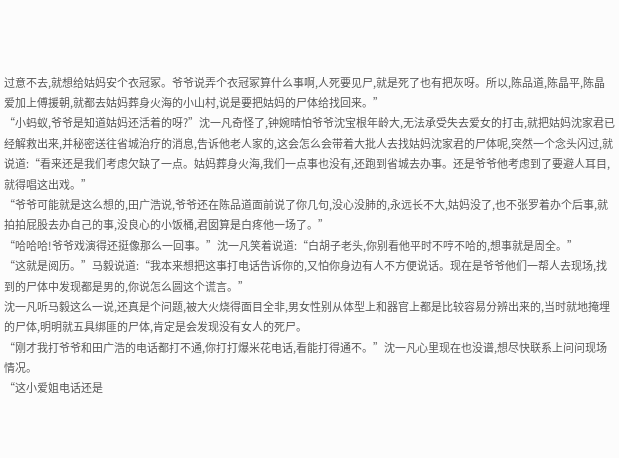过意不去,就想给姑妈安个衣冠冢。爷爷说弄个衣冠冢算什么事啊,人死要见尸,就是死了也有把灰呀。所以,陈品道,陈晶平,陈晶爱加上傅援朝,就都去姑妈葬身火海的小山村,说是要把姑妈的尸体给找回来。”
“小蚂蚁,爷爷是知道姑妈还活着的呀?”沈一凡奇怪了,钟婉晴怕爷爷沈宝根年龄大,无法承受失去爱女的打击,就把姑妈沈家君已经解救出来,并秘密送往省城治疗的消息,告诉他老人家的,这会怎么会带着大批人去找姑妈沈家君的尸体呢,突然一个念头闪过,就说道:“看来还是我们考虑欠缺了一点。姑妈葬身火海,我们一点事也没有,还跑到省城去办事。还是爷爷他考虑到了要避人耳目,就得唱这出戏。”
“爷爷可能就是这么想的,田广浩说,爷爷还在陈品道面前说了你几句,没心没肺的,永远长不大,姑妈没了,也不张罗着办个后事,就拍拍屁股去办自己的事,没良心的小饭桶,君囡算是白疼他一场了。”
“哈哈哈!爷爷戏演得还挺像那么一回事。”沈一凡笑着说道:“白胡子老头,你别看他平时不哼不哈的,想事就是周全。”
“这就是阅历。”马毅说道:“我本来想把这事打电话告诉你的,又怕你身边有人不方便说话。现在是爷爷他们一帮人去现场,找到的尸体中发现都是男的,你说怎么圆这个谎言。”
沈一凡听马毅这么一说,还真是个问题,被大火烧得面目全非,男女性别从体型上和器官上都是比较容易分辨出来的,当时就地掩埋的尸体,明明就五具绑匪的尸体,肯定是会发现没有女人的死尸。
“刚才我打爷爷和田广浩的电话都打不通,你打打爆米花电话,看能打得通不。”沈一凡心里现在也没谱,想尽快联系上问问现场情况。
“这小爱姐电话还是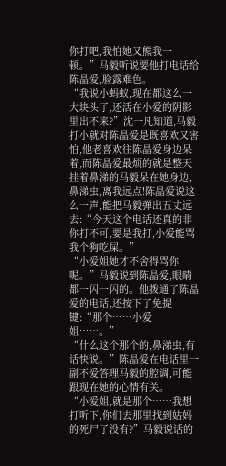你打吧,我怕她又熊我一顿。”马毅听说要他打电话给陈晶爱,脸露难色。
“我说小蚂蚁,现在都这么一大块头了,还活在小爱的阴影里出不来?”沈一凡知道,马毅打小就对陈晶爱是既喜欢又害怕,他老喜欢往陈晶爱身边呆着,而陈晶爱最烦的就是整天挂着鼻涕的马毅呆在她身边,鼻涕虫,离我远点!陈晶爱说这么一声,能把马毅弹出五丈远去:“今天这个电话还真的非你打不可,要是我打,小爱能骂我个狗吃屎。”
“小爱姐她才不舍得骂你呢。”马毅说到陈晶爱,眼睛都一闪一闪的。他拨通了陈晶爱的电话,还按下了免提键:“那个……小爱姐……。”
“什么这个那个的,鼻涕虫,有话快说。”陈晶爱在电话里一副不爱答理马毅的腔调,可能跟现在她的心情有关。
“小爱姐,就是那个……我想打听下,你们去那里找到姑妈的死尸了没有?”马毅说话的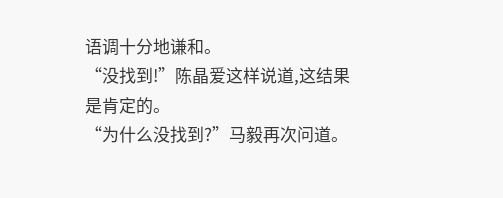语调十分地谦和。
“没找到!”陈晶爱这样说道,这结果是肯定的。
“为什么没找到?”马毅再次问道。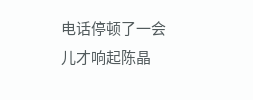电话停顿了一会儿才响起陈晶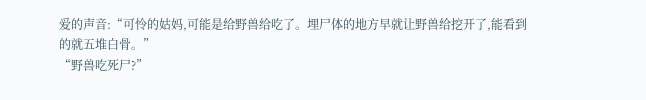爱的声音:“可怜的姑妈,可能是给野兽给吃了。埋尸体的地方早就让野兽给挖开了,能看到的就五堆白骨。”
“野兽吃死尸?”